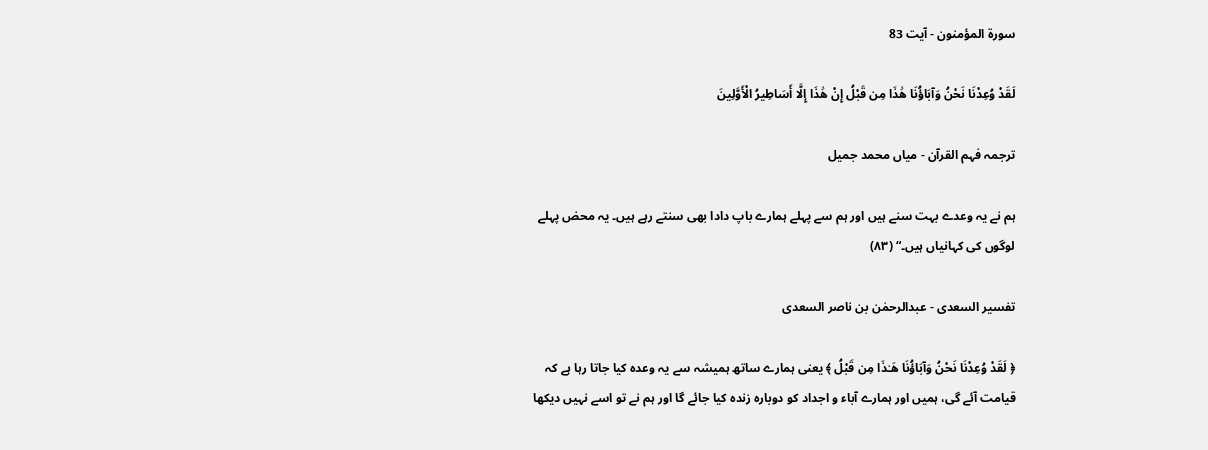سورة المؤمنون - آیت 83

لَقَدْ وُعِدْنَا نَحْنُ وَآبَاؤُنَا هَٰذَا مِن قَبْلُ إِنْ هَٰذَا إِلَّا أَسَاطِيرُ الْأَوَّلِينَ

ترجمہ فہم القرآن - میاں محمد جمیل

ہم نے یہ وعدے بہت سنے ہیں اور ہم سے پہلے ہمارے باپ دادا بھی سنتے رہے ہیں۔ یہ محض پہلے لوگوں کی کہانیاں ہیں۔“ (٨٣)

تفسیر السعدی - عبدالرحمٰن بن ناصر السعدی

﴿ لَقَدْ وُعِدْنَا نَحْنُ وَآبَاؤُنَا هَـٰذَا مِن قَبْلُ ﴾ یعنی ہمارے ساتھ ہمیشہ سے یہ وعدہ کیا جاتا رہا ہے کہ قیامت آئے گی، ہمیں اور ہمارے آباء و اجداد کو دوبارہ زندہ کیا جائے گا اور ہم نے تو اسے نہیں دیکھا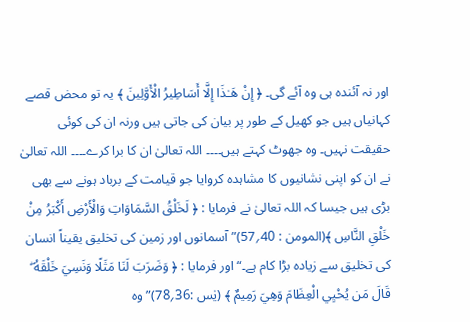اور نہ آئندہ ہی وہ آئے گی۔ ﴿ إِنْ هَـٰذَا إِلَّا أَسَاطِيرُ الْأَوَّلِينَ ﴾ یہ تو محض قصے کہانیاں ہیں جو کھیل کے طور پر بیان کی جاتی ہیں ورنہ ان کی کوئی حقیقت نہیں۔ وہ جھوٹ کہتے ہیں۔۔۔۔ اللہ تعالیٰ ان کا برا کرے۔۔۔۔ اللہ تعالیٰ نے ان کو اپنی نشانیوں کا مشاہدہ کروایا جو قیامت کے برباد ہونے سے بھی بڑی ہیں جیسا کہ اللہ تعالیٰ نے فرمایا : ﴿ لَخَلْقُ السَّمَاوَاتِ وَالْأَرْضِ أَكْبَرُ مِنْ خَلْقِ النَّاسِ ﴾(المومن : 40؍57)” آسمانوں اور زمین کی تخلیق یقیناً انسان کی تخلیق سے زیادہ بڑا کام ہے۔“ اور فرمایا : ﴿ وَضَرَبَ لَنَا مَثَلًا وَنَسِيَ خَلْقَهُ ۖ قَالَ مَن يُحْيِي الْعِظَامَ وَهِيَ رَمِيمٌ ﴾ (یٰس :36؍78)” وہ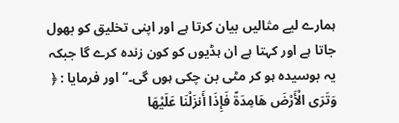ہمارے لیے مثالیں بیان کرتا ہے اور اپنی تخلیق کو بھول جاتا ہے اور کہتا ہے ان ہڈیوں کو کون زندہ کرے گا جبکہ یہ بوسیدہ ہو کر مٹی بن چکی ہوں گی۔“ اور فرمایا : ﴿ وَتَرَى الْأَرْضَ هَامِدَةً فَإِذَا أَنزَلْنَا عَلَيْهَا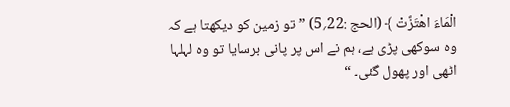الْمَاءَ اهْتَزَّتْ ﴾ (الحج :22؍5) ” تو زمین کو دیکھتا ہے کہ وہ سوکھی پڑی ہے، ہم نے اس پر پانی برسایا تو وہ لہلہا اٹھی اور پھول گئی۔ “